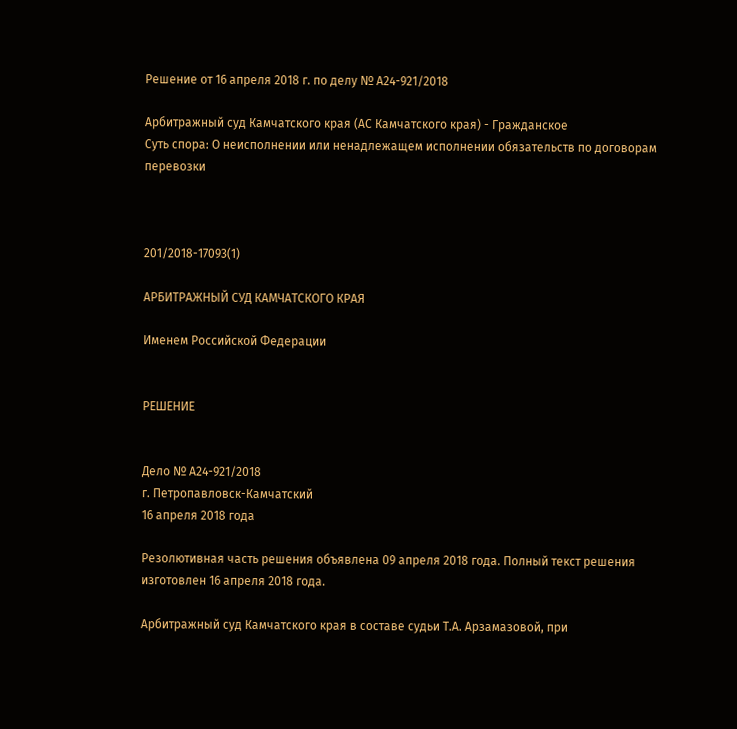Решение от 16 апреля 2018 г. по делу № А24-921/2018

Арбитражный суд Камчатского края (АС Камчатского края) - Гражданское
Суть спора: О неисполнении или ненадлежащем исполнении обязательств по договорам перевозки



201/2018-17093(1)

АРБИТРАЖНЫЙ СУД КАМЧАТСКОГО КРАЯ

Именем Российской Федерации


РЕШЕНИЕ


Дело № А24-921/2018
г. Петропавловск-Камчатский
16 апреля 2018 года

Резолютивная часть решения объявлена 09 апреля 2018 года. Полный текст решения изготовлен 16 апреля 2018 года.

Арбитражный суд Камчатского края в составе судьи Т.А. Арзамазовой, при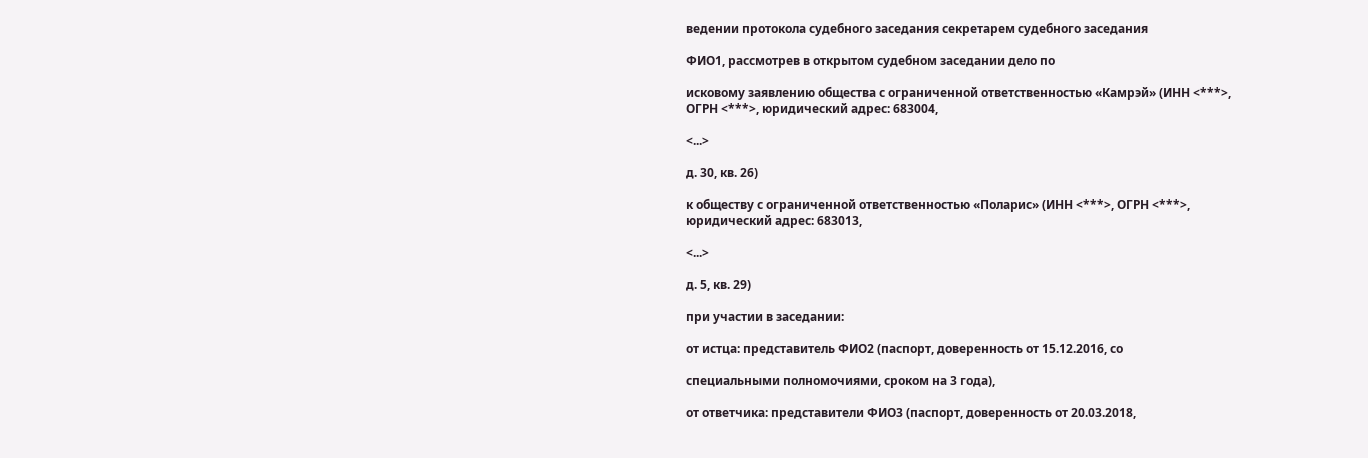ведении протокола судебного заседания секретарем судебного заседания

ФИО1, рассмотрев в открытом судебном заседании дело по

исковому заявлению общества с ограниченной ответственностью «Камрэй» (ИНН <***>, ОГРН <***>, юридический адрес: 683004,

<...>

д. 30, кв. 26)

к обществу с ограниченной ответственностью «Поларис» (ИНН <***>, ОГРН <***>, юридический адрес: 683013,

<...>

д. 5, кв. 29)

при участии в заседании:

от истца: представитель ФИО2 (паспорт, доверенность от 15.12.2016, со

специальными полномочиями, сроком на 3 года),

от ответчика: представители ФИО3 (паспорт, доверенность от 20.03.2018,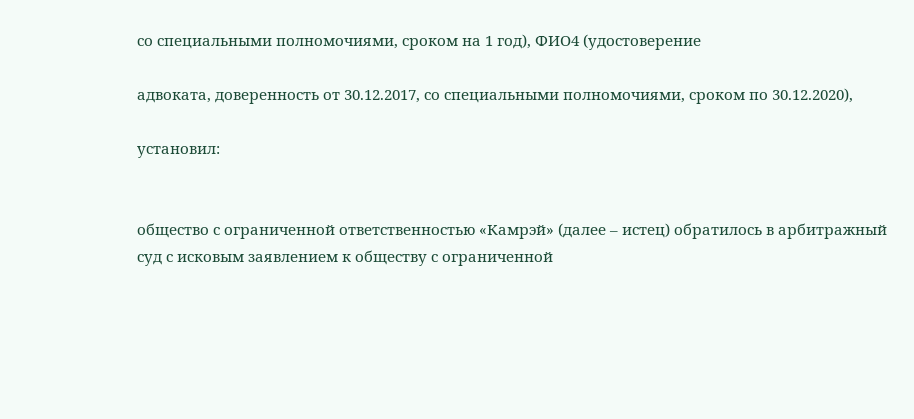со специальными полномочиями, сроком на 1 год), ФИО4 (удостоверение

адвоката, доверенность от 30.12.2017, со специальными полномочиями, сроком по 30.12.2020),

установил:


общество с ограниченной ответственностью «Камрэй» (далее – истец) обратилось в арбитражный суд с исковым заявлением к обществу с ограниченной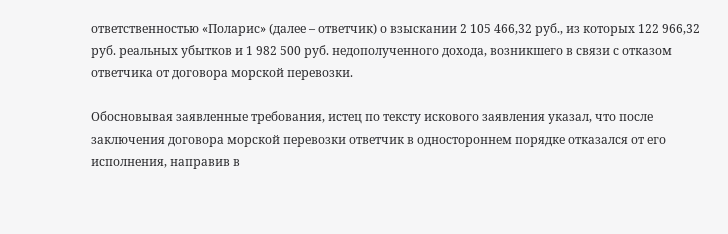ответственностью «Поларис» (далее – ответчик) о взыскании 2 105 466,32 руб., из которых 122 966,32 руб. реальных убытков и 1 982 500 руб. недополученного дохода, возникшего в связи с отказом ответчика от договора морской перевозки.

Обосновывая заявленные требования, истец по тексту искового заявления указал, что после заключения договора морской перевозки ответчик в одностороннем порядке отказался от его исполнения, направив в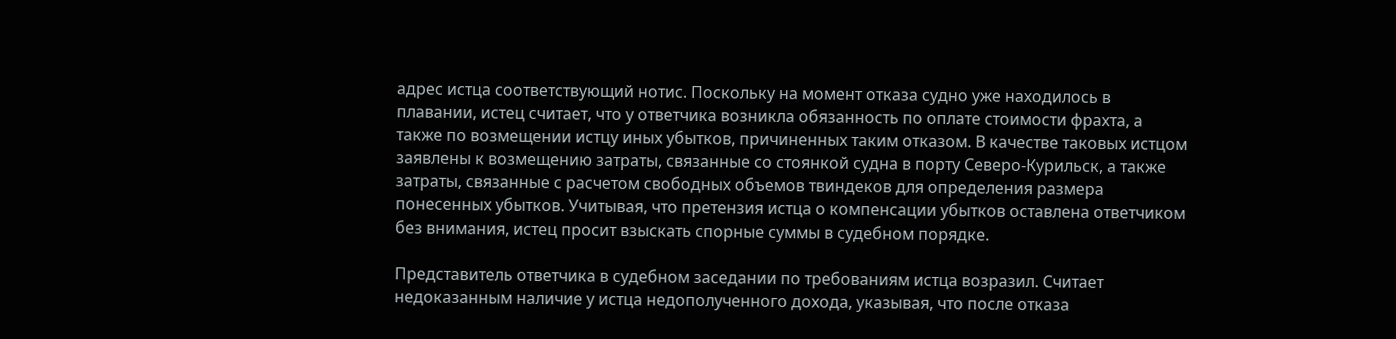адрес истца соответствующий нотис. Поскольку на момент отказа судно уже находилось в плавании, истец считает, что у ответчика возникла обязанность по оплате стоимости фрахта, а также по возмещении истцу иных убытков, причиненных таким отказом. В качестве таковых истцом заявлены к возмещению затраты, связанные со стоянкой судна в порту Северо-Курильск, а также затраты, связанные с расчетом свободных объемов твиндеков для определения размера понесенных убытков. Учитывая, что претензия истца о компенсации убытков оставлена ответчиком без внимания, истец просит взыскать спорные суммы в судебном порядке.

Представитель ответчика в судебном заседании по требованиям истца возразил. Считает недоказанным наличие у истца недополученного дохода, указывая, что после отказа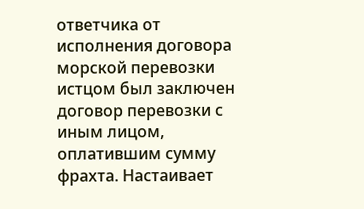ответчика от исполнения договора морской перевозки истцом был заключен договор перевозки с иным лицом, оплатившим сумму фрахта. Настаивает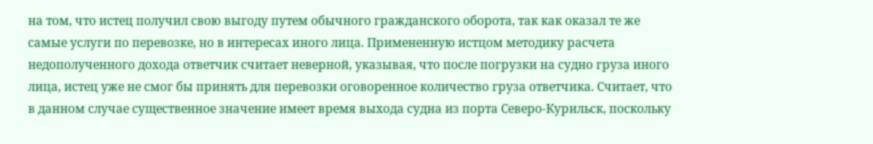на том, что истец получил свою выгоду путем обычного гражданского оборота, так как оказал те же самые услуги по перевозке, но в интересах иного лица. Примененную истцом методику расчета недополученного дохода ответчик считает неверной, указывая, что после погрузки на судно груза иного лица, истец уже не смог бы принять для перевозки оговоренное количество груза ответчика. Считает, что в данном случае существенное значение имеет время выхода судна из порта Северо-Курильск, поскольку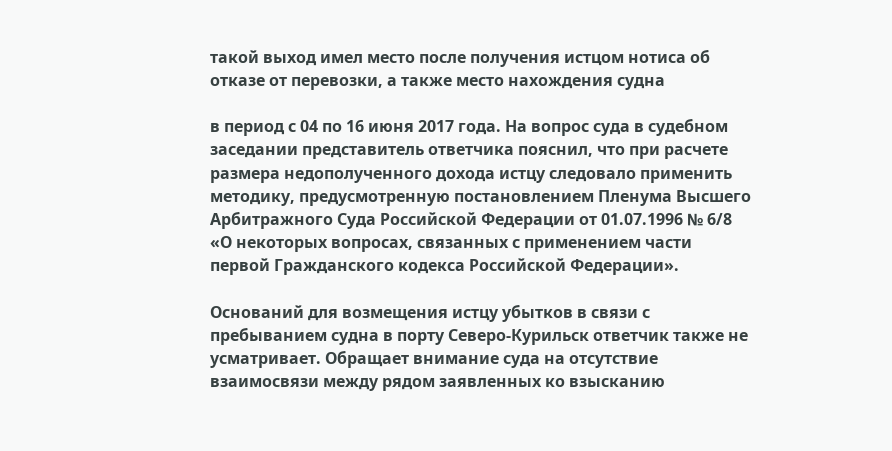такой выход имел место после получения истцом нотиса об отказе от перевозки, а также место нахождения судна

в период с 04 по 16 июня 2017 года. На вопрос суда в судебном заседании представитель ответчика пояснил, что при расчете размера недополученного дохода истцу следовало применить методику, предусмотренную постановлением Пленума Высшего Арбитражного Суда Российской Федерации от 01.07.1996 № 6/8 «О некоторых вопросах, связанных с применением части первой Гражданского кодекса Российской Федерации».

Оснований для возмещения истцу убытков в связи с пребыванием судна в порту Северо-Курильск ответчик также не усматривает. Обращает внимание суда на отсутствие взаимосвязи между рядом заявленных ко взысканию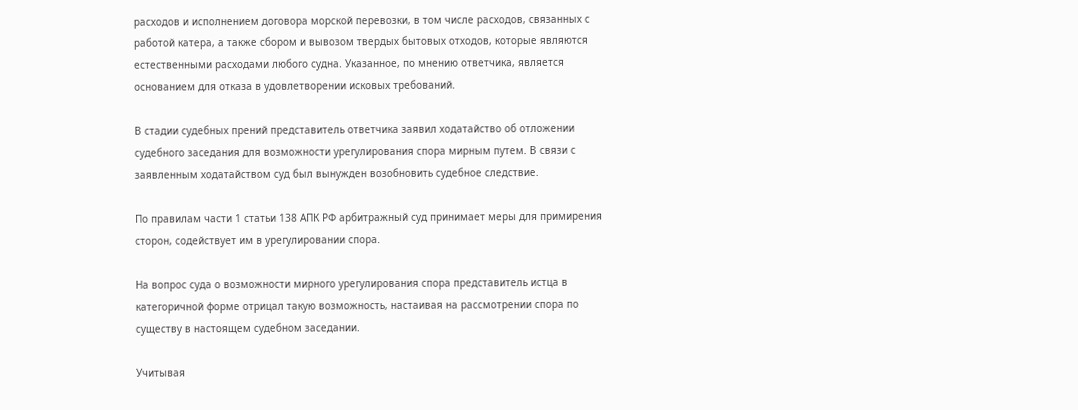расходов и исполнением договора морской перевозки, в том числе расходов, связанных с работой катера, а также сбором и вывозом твердых бытовых отходов, которые являются естественными расходами любого судна. Указанное, по мнению ответчика, является основанием для отказа в удовлетворении исковых требований.

В стадии судебных прений представитель ответчика заявил ходатайство об отложении судебного заседания для возможности урегулирования спора мирным путем. В связи с заявленным ходатайством суд был вынужден возобновить судебное следствие.

По правилам части 1 статьи 138 АПК РФ арбитражный суд принимает меры для примирения сторон, содействует им в урегулировании спора.

На вопрос суда о возможности мирного урегулирования спора представитель истца в категоричной форме отрицал такую возможность, настаивая на рассмотрении спора по существу в настоящем судебном заседании.

Учитывая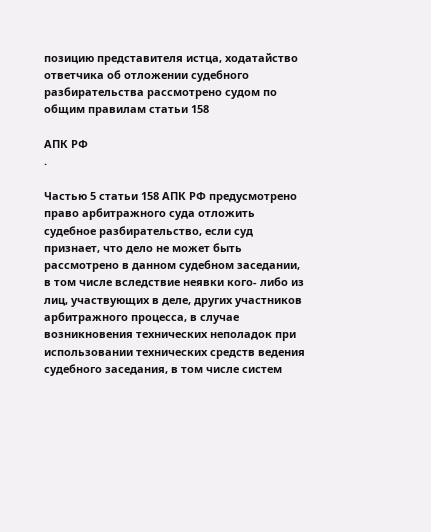позицию представителя истца, ходатайство ответчика об отложении судебного разбирательства рассмотрено судом по общим правилам статьи 158

АПК РФ
.

Частью 5 статьи 158 АПК РФ предусмотрено право арбитражного суда отложить судебное разбирательство, если суд признает, что дело не может быть рассмотрено в данном судебном заседании, в том числе вследствие неявки кого- либо из лиц, участвующих в деле, других участников арбитражного процесса, в случае возникновения технических неполадок при использовании технических средств ведения судебного заседания, в том числе систем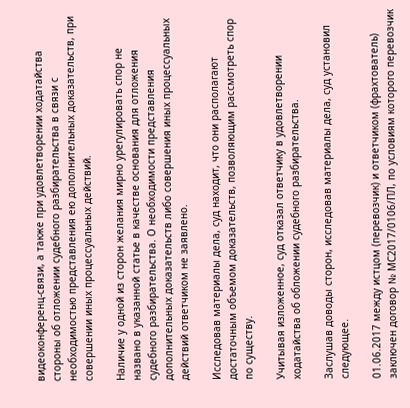видеоконференц-связи, а также при удовлетворении ходатайства стороны об отложении судебного разбирательства в связи с необходимостью представления ею дополнительных доказательств, при совершении иных процессуальных действий.

Наличие у одной из сторон желания мирно урегулировать спор не названо в указанной статье в качестве основания для отложения судебного разбирательства. О необходимости представления дополнительных доказательств либо совершения иных процессуальных действий ответчиком не заявлено.

Исследовав материалы дела, суд находит, что они располагают достаточным объемом доказательств, позволяющим рассмотреть спор по существу.

Учитывая изложенное, суд отказал ответчику в удовлетворении ходатайства об обложении судебного разбирательства.

Заслушав доводы сторон, исследовав материалы дела, суд установил следующее.

01.06.2017 между истцом (перевозчик) и ответчиком (фрахтователь) заключен договор № МС2017/0106/ПЛ, по условиям которого перевозчик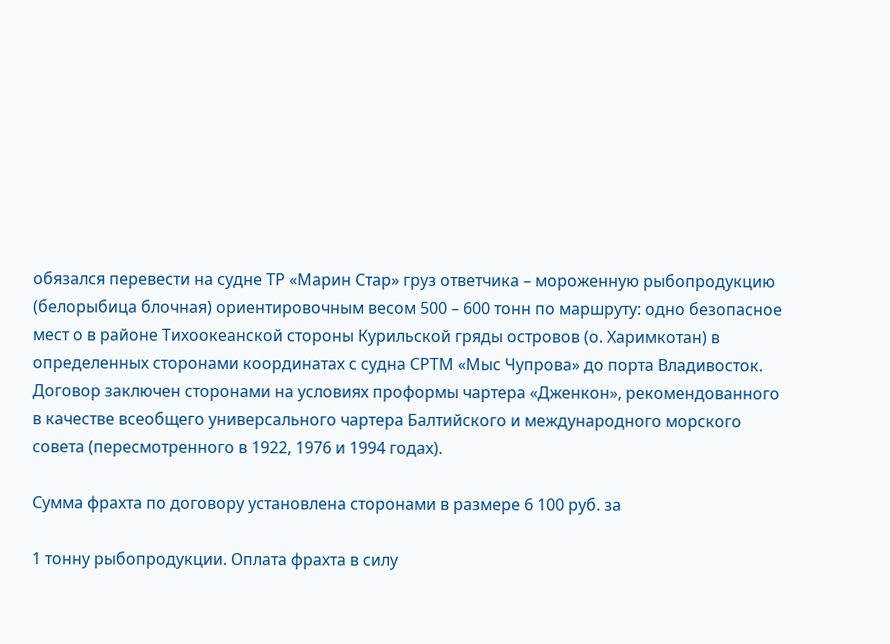обязался перевести на судне ТР «Марин Стар» груз ответчика – мороженную рыбопродукцию (белорыбица блочная) ориентировочным весом 500 – 600 тонн по маршруту: одно безопасное мест о в районе Тихоокеанской стороны Курильской гряды островов (о. Харимкотан) в определенных сторонами координатах с судна СРТМ «Мыс Чупрова» до порта Владивосток. Договор заключен сторонами на условиях проформы чартера «Дженкон», рекомендованного в качестве всеобщего универсального чартера Балтийского и международного морского совета (пересмотренного в 1922, 1976 и 1994 годах).

Сумма фрахта по договору установлена сторонами в размере 6 100 руб. за

1 тонну рыбопродукции. Оплата фрахта в силу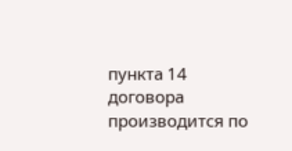пункта 14 договора производится по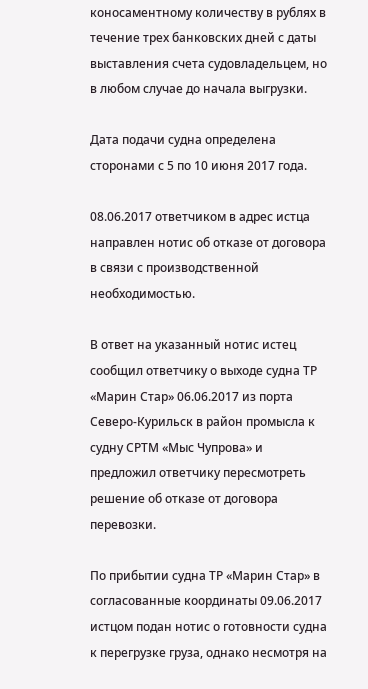коносаментному количеству в рублях в течение трех банковских дней с даты выставления счета судовладельцем, но в любом случае до начала выгрузки.

Дата подачи судна определена сторонами с 5 по 10 июня 2017 года.

08.06.2017 ответчиком в адрес истца направлен нотис об отказе от договора в связи с производственной необходимостью.

В ответ на указанный нотис истец сообщил ответчику о выходе судна ТР «Марин Стар» 06.06.2017 из порта Северо-Курильск в район промысла к судну СРТМ «Мыс Чупрова» и предложил ответчику пересмотреть решение об отказе от договора перевозки.

По прибытии судна ТР «Марин Стар» в согласованные координаты 09.06.2017 истцом подан нотис о готовности судна к перегрузке груза, однако несмотря на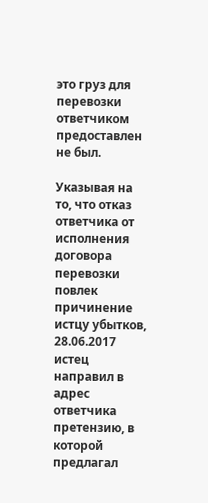это груз для перевозки ответчиком предоставлен не был.

Указывая на то, что отказ ответчика от исполнения договора перевозки повлек причинение истцу убытков, 28.06.2017 истец направил в адрес ответчика претензию, в которой предлагал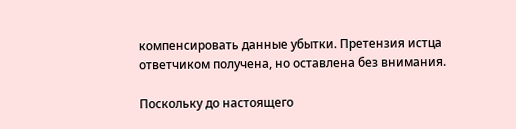компенсировать данные убытки. Претензия истца ответчиком получена, но оставлена без внимания.

Поскольку до настоящего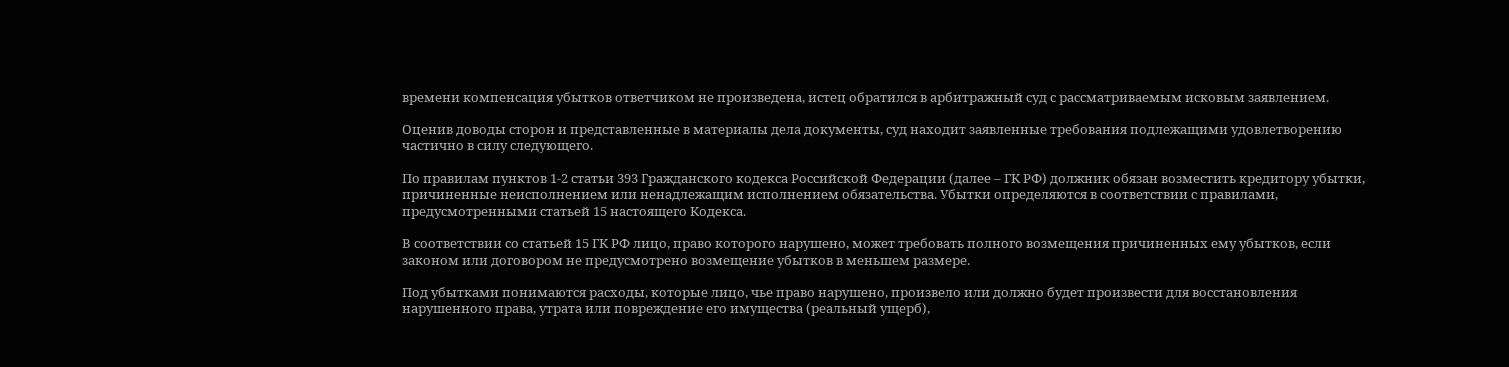времени компенсация убытков ответчиком не произведена, истец обратился в арбитражный суд с рассматриваемым исковым заявлением.

Оценив доводы сторон и представленные в материалы дела документы, суд находит заявленные требования подлежащими удовлетворению частично в силу следующего.

По правилам пунктов 1-2 статьи 393 Гражданского кодекса Российской Федерации (далее – ГК РФ) должник обязан возместить кредитору убытки, причиненные неисполнением или ненадлежащим исполнением обязательства. Убытки определяются в соответствии с правилами, предусмотренными статьей 15 настоящего Кодекса.

В соответствии со статьей 15 ГК РФ лицо, право которого нарушено, может требовать полного возмещения причиненных ему убытков, если законом или договором не предусмотрено возмещение убытков в меньшем размере.

Под убытками понимаются расходы, которые лицо, чье право нарушено, произвело или должно будет произвести для восстановления нарушенного права, утрата или повреждение его имущества (реальный ущерб),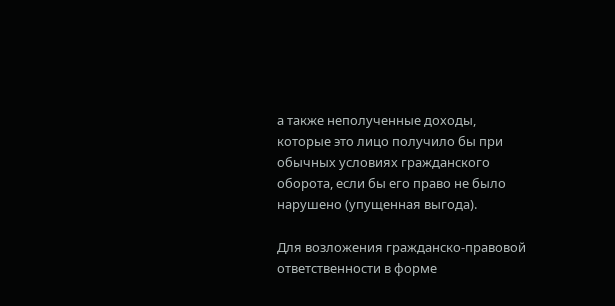а также неполученные доходы, которые это лицо получило бы при обычных условиях гражданского оборота, если бы его право не было нарушено (упущенная выгода).

Для возложения гражданско-правовой ответственности в форме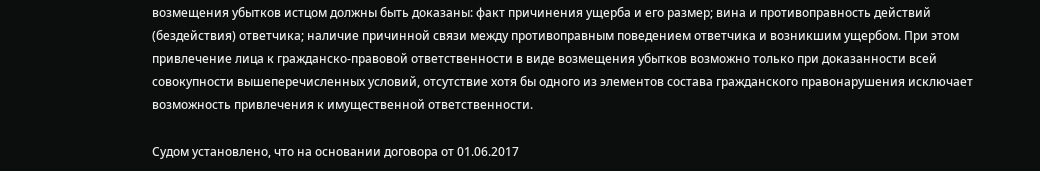возмещения убытков истцом должны быть доказаны: факт причинения ущерба и его размер; вина и противоправность действий (бездействия) ответчика; наличие причинной связи между противоправным поведением ответчика и возникшим ущербом. При этом привлечение лица к гражданско-правовой ответственности в виде возмещения убытков возможно только при доказанности всей совокупности вышеперечисленных условий, отсутствие хотя бы одного из элементов состава гражданского правонарушения исключает возможность привлечения к имущественной ответственности.

Судом установлено, что на основании договора от 01.06.2017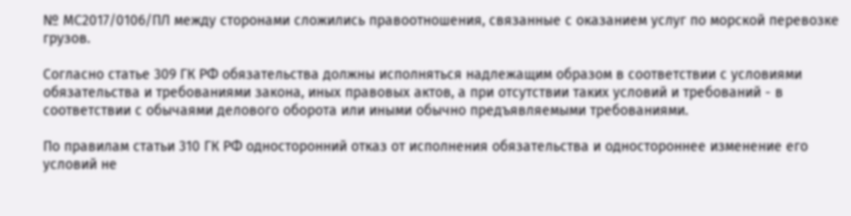№ МС2017/0106/ПЛ между сторонами сложились правоотношения, связанные с оказанием услуг по морской перевозке грузов.

Согласно статье 309 ГК РФ обязательства должны исполняться надлежащим образом в соответствии с условиями обязательства и требованиями закона, иных правовых актов, а при отсутствии таких условий и требований - в соответствии с обычаями делового оборота или иными обычно предъявляемыми требованиями.

По правилам статьи 310 ГК РФ односторонний отказ от исполнения обязательства и одностороннее изменение его условий не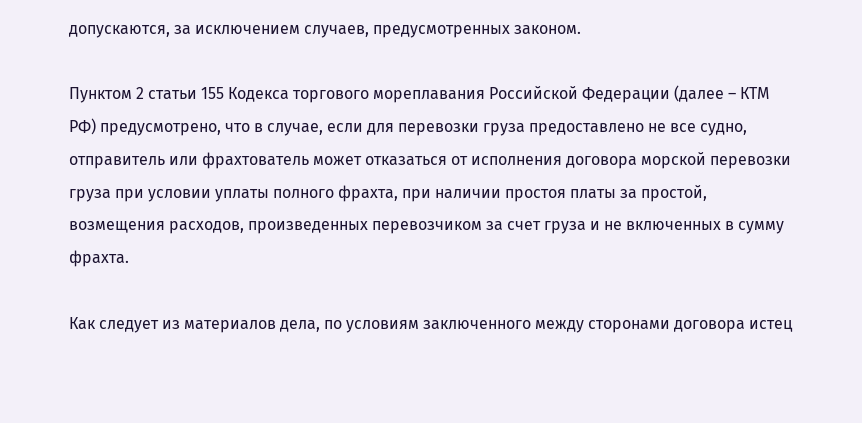допускаются, за исключением случаев, предусмотренных законом.

Пунктом 2 статьи 155 Кодекса торгового мореплавания Российской Федерации (далее – КТМ РФ) предусмотрено, что в случае, если для перевозки груза предоставлено не все судно, отправитель или фрахтователь может отказаться от исполнения договора морской перевозки груза при условии уплаты полного фрахта, при наличии простоя платы за простой, возмещения расходов, произведенных перевозчиком за счет груза и не включенных в сумму фрахта.

Как следует из материалов дела, по условиям заключенного между сторонами договора истец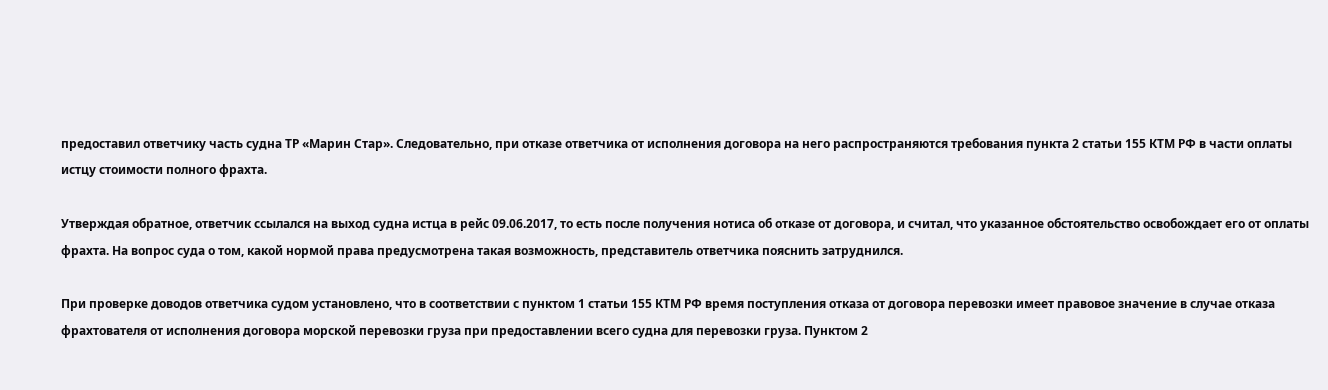предоставил ответчику часть судна ТР «Марин Стар». Следовательно, при отказе ответчика от исполнения договора на него распространяются требования пункта 2 статьи 155 КТМ РФ в части оплаты истцу стоимости полного фрахта.

Утверждая обратное, ответчик ссылался на выход судна истца в рейс 09.06.2017, то есть после получения нотиса об отказе от договора, и считал, что указанное обстоятельство освобождает его от оплаты фрахта. На вопрос суда о том, какой нормой права предусмотрена такая возможность, представитель ответчика пояснить затруднился.

При проверке доводов ответчика судом установлено, что в соответствии с пунктом 1 статьи 155 КТМ РФ время поступления отказа от договора перевозки имеет правовое значение в случае отказа фрахтователя от исполнения договора морской перевозки груза при предоставлении всего судна для перевозки груза. Пунктом 2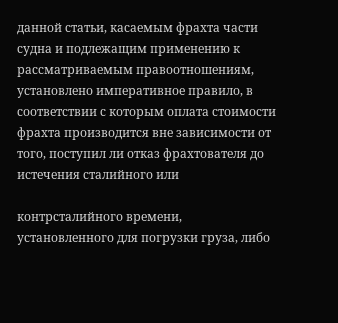данной статьи, касаемым фрахта части судна и подлежащим применению к рассматриваемым правоотношениям, установлено императивное правило, в соответствии с которым оплата стоимости фрахта производится вне зависимости от того, поступил ли отказ фрахтователя до истечения сталийного или

контрсталийного времени, установленного для погрузки груза, либо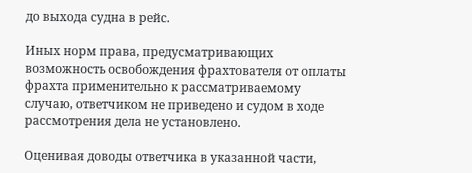до выхода судна в рейс.

Иных норм права, предусматривающих возможность освобождения фрахтователя от оплаты фрахта применительно к рассматриваемому случаю, ответчиком не приведено и судом в ходе рассмотрения дела не установлено.

Оценивая доводы ответчика в указанной части,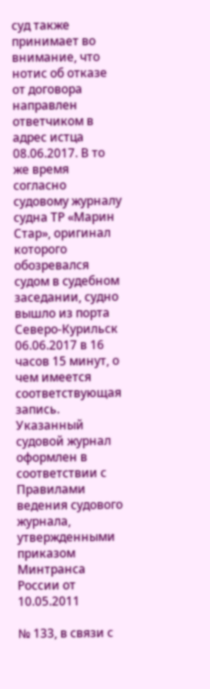суд также принимает во внимание, что нотис об отказе от договора направлен ответчиком в адрес истца 08.06.2017. В то же время согласно судовому журналу судна ТР «Марин Стар», оригинал которого обозревался судом в судебном заседании, судно вышло из порта Северо-Курильск 06.06.2017 в 16 часов 15 минут, о чем имеется соответствующая запись. Указанный судовой журнал оформлен в соответствии с Правилами ведения судового журнала, утвержденными приказом Минтранса России от 10.05.2011

№ 133, в связи с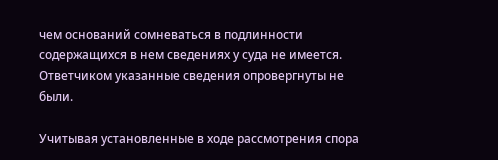чем оснований сомневаться в подлинности содержащихся в нем сведениях у суда не имеется. Ответчиком указанные сведения опровергнуты не были.

Учитывая установленные в ходе рассмотрения спора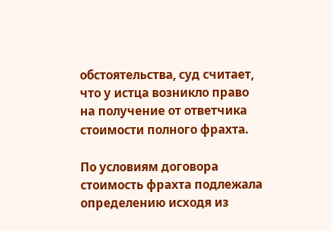обстоятельства, суд считает, что у истца возникло право на получение от ответчика стоимости полного фрахта.

По условиям договора стоимость фрахта подлежала определению исходя из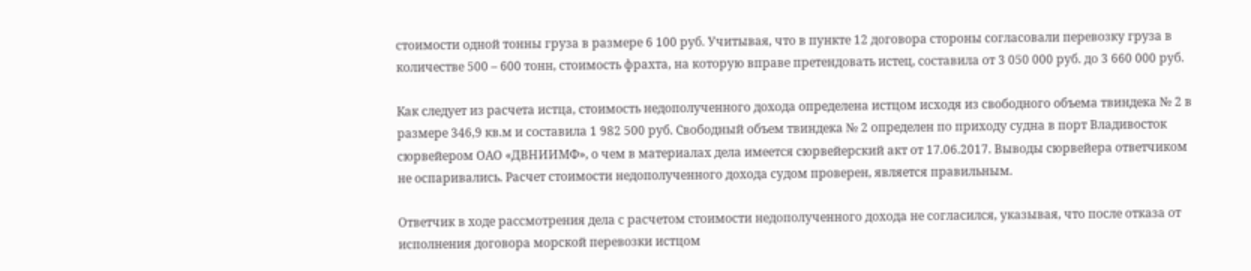стоимости одной тонны груза в размере 6 100 руб. Учитывая, что в пункте 12 договора стороны согласовали перевозку груза в количестве 500 – 600 тонн, стоимость фрахта, на которую вправе претендовать истец, составила от 3 050 000 руб. до 3 660 000 руб.

Как следует из расчета истца, стоимость недополученного дохода определена истцом исходя из свободного объема твиндека № 2 в размере 346,9 кв.м и составила 1 982 500 руб. Свободный объем твиндека № 2 определен по приходу судна в порт Владивосток сюрвейером ОАО «ДВНИИМФ», о чем в материалах дела имеется сюрвейерский акт от 17.06.2017. Выводы сюрвейера ответчиком не оспаривались. Расчет стоимости недополученного дохода судом проверен, является правильным.

Ответчик в ходе рассмотрения дела с расчетом стоимости недополученного дохода не согласился, указывая, что после отказа от исполнения договора морской перевозки истцом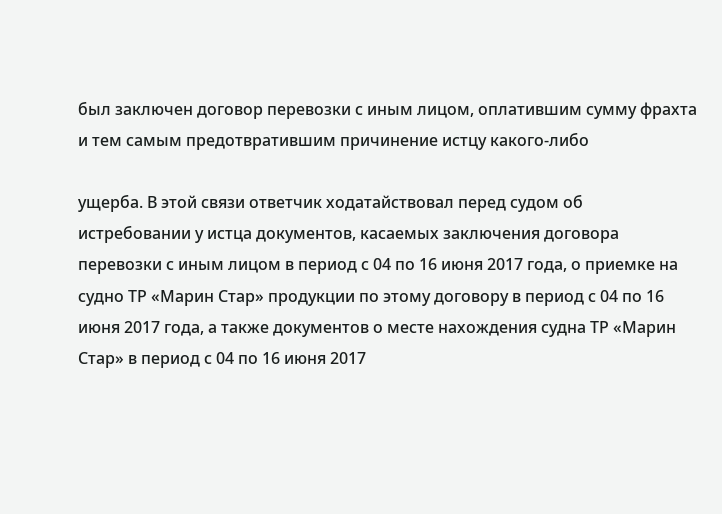был заключен договор перевозки с иным лицом, оплатившим сумму фрахта и тем самым предотвратившим причинение истцу какого-либо

ущерба. В этой связи ответчик ходатайствовал перед судом об истребовании у истца документов, касаемых заключения договора перевозки с иным лицом в период с 04 по 16 июня 2017 года, о приемке на судно ТР «Марин Стар» продукции по этому договору в период с 04 по 16 июня 2017 года, а также документов о месте нахождения судна ТР «Марин Стар» в период с 04 по 16 июня 2017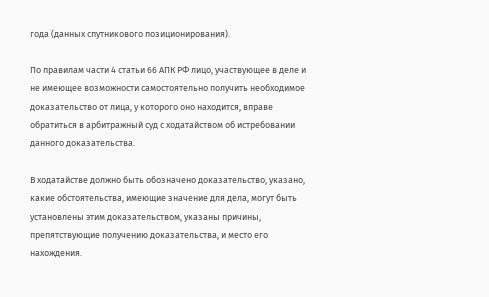года (данных спутникового позиционирования).

По правилам части 4 статьи 66 АПК РФ лицо, участвующее в деле и не имеющее возможности самостоятельно получить необходимое доказательство от лица, у которого оно находится, вправе обратиться в арбитражный суд с ходатайством об истребовании данного доказательства.

В ходатайстве должно быть обозначено доказательство, указано, какие обстоятельства, имеющие значение для дела, могут быть установлены этим доказательством, указаны причины, препятствующие получению доказательства, и место его нахождения.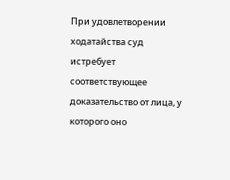При удовлетворении ходатайства суд истребует соответствующее доказательство от лица, у которого оно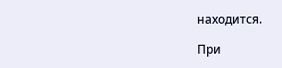находится.

При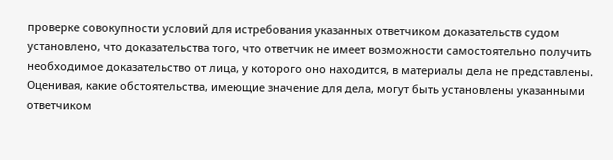проверке совокупности условий для истребования указанных ответчиком доказательств судом установлено, что доказательства того, что ответчик не имеет возможности самостоятельно получить необходимое доказательство от лица, у которого оно находится, в материалы дела не представлены. Оценивая, какие обстоятельства, имеющие значение для дела, могут быть установлены указанными ответчиком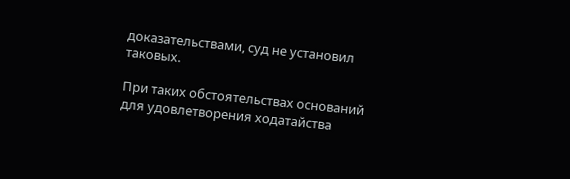доказательствами, суд не установил таковых.

При таких обстоятельствах оснований для удовлетворения ходатайства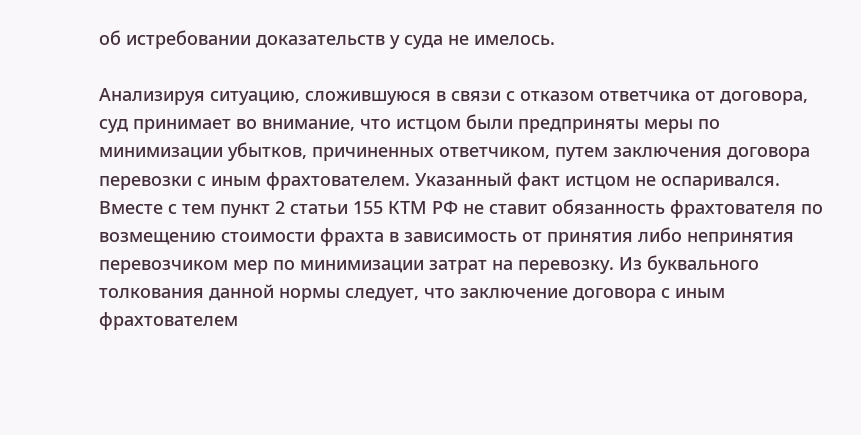об истребовании доказательств у суда не имелось.

Анализируя ситуацию, сложившуюся в связи с отказом ответчика от договора, суд принимает во внимание, что истцом были предприняты меры по минимизации убытков, причиненных ответчиком, путем заключения договора перевозки с иным фрахтователем. Указанный факт истцом не оспаривался. Вместе с тем пункт 2 статьи 155 КТМ РФ не ставит обязанность фрахтователя по возмещению стоимости фрахта в зависимость от принятия либо непринятия перевозчиком мер по минимизации затрат на перевозку. Из буквального толкования данной нормы следует, что заключение договора с иным фрахтователем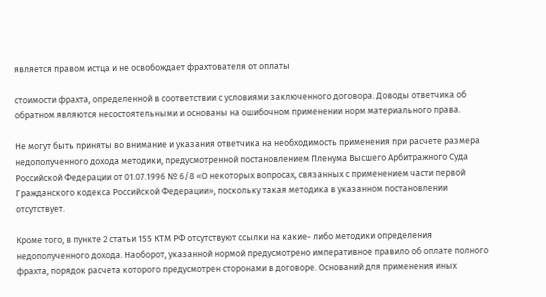является правом истца и не освобождает фрахтователя от оплаты

стоимости фрахта, определенной в соответствии с условиями заключенного договора. Доводы ответчика об обратном являются несостоятельными и основаны на ошибочном применении норм материального права.

Не могут быть приняты во внимание и указания ответчика на необходимость применения при расчете размера недополученного дохода методики, предусмотренной постановлением Пленума Высшего Арбитражного Суда Российской Федерации от 01.07.1996 № 6/8 «О некоторых вопросах, связанных с применением части первой Гражданского кодекса Российской Федерации», поскольку такая методика в указанном постановлении отсутствует.

Кроме того, в пункте 2 статьи 155 КТМ РФ отсутствуют ссылки на какие- либо методики определения недополученного дохода. Наоборот, указанной нормой предусмотрено императивное правило об оплате полного фрахта, порядок расчета которого предусмотрен сторонами в договоре. Оснований для применения иных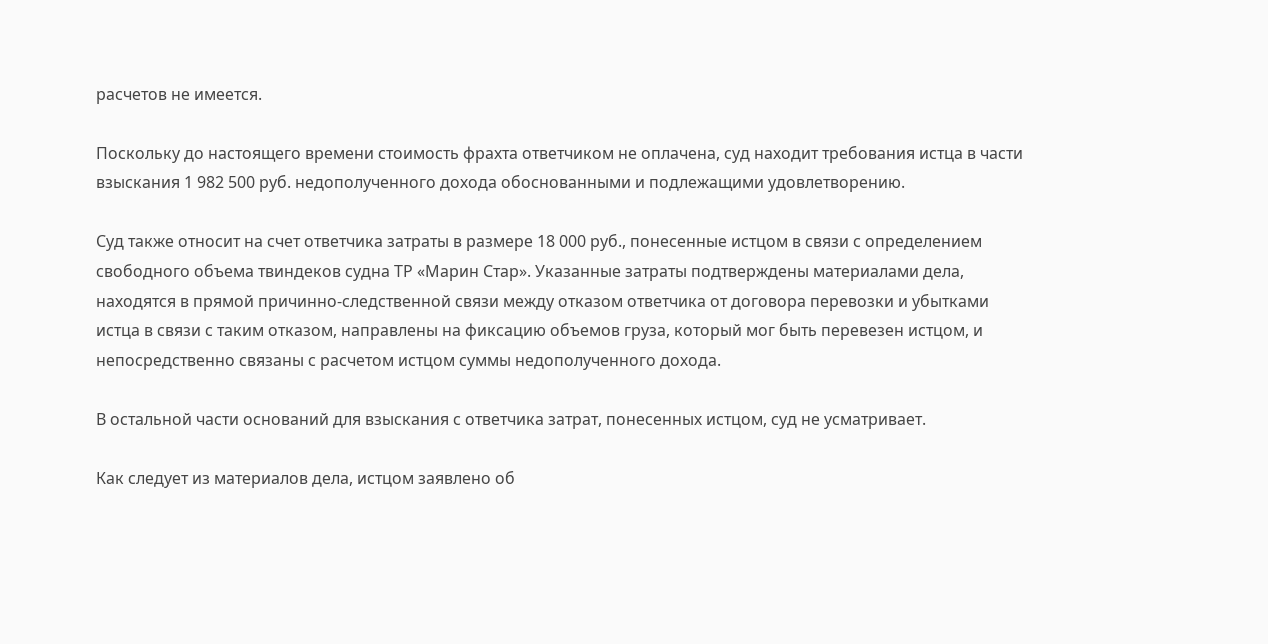расчетов не имеется.

Поскольку до настоящего времени стоимость фрахта ответчиком не оплачена, суд находит требования истца в части взыскания 1 982 500 руб. недополученного дохода обоснованными и подлежащими удовлетворению.

Суд также относит на счет ответчика затраты в размере 18 000 руб., понесенные истцом в связи с определением свободного объема твиндеков судна ТР «Марин Стар». Указанные затраты подтверждены материалами дела, находятся в прямой причинно-следственной связи между отказом ответчика от договора перевозки и убытками истца в связи с таким отказом, направлены на фиксацию объемов груза, который мог быть перевезен истцом, и непосредственно связаны с расчетом истцом суммы недополученного дохода.

В остальной части оснований для взыскания с ответчика затрат, понесенных истцом, суд не усматривает.

Как следует из материалов дела, истцом заявлено об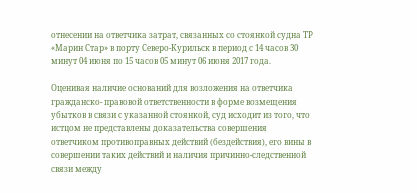отнесении на ответчика затрат, связанных со стоянкой судна ТР «Марин Стар» в порту Северо-Курильск в период с 14 часов 30 минут 04 июня по 15 часов 05 минут 06 июня 2017 года.

Оценивая наличие оснований для возложения на ответчика гражданско- правовой ответственности в форме возмещения убытков в связи с указанной стоянкой, суд исходит из того, что истцом не представлены доказательства совершения ответчиком противоправных действий (бездействия), его вины в совершении таких действий и наличия причинно-следственной связи между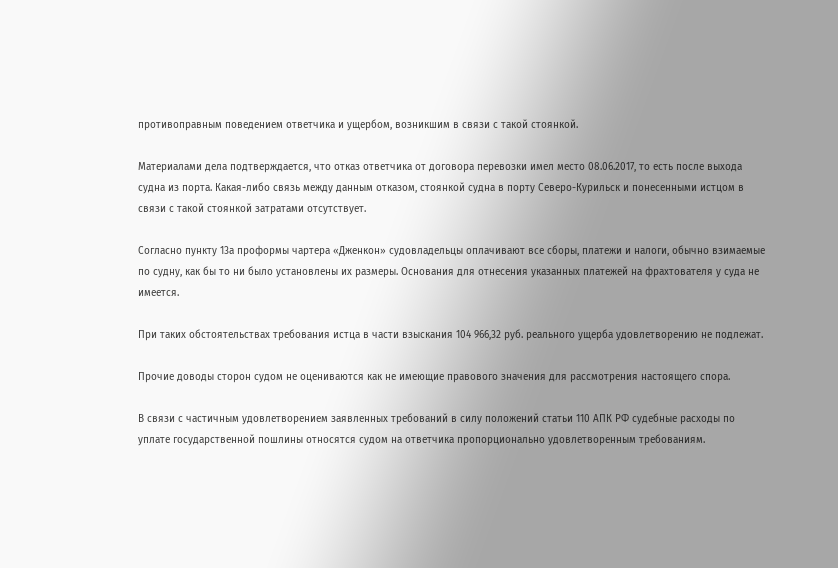противоправным поведением ответчика и ущербом, возникшим в связи с такой стоянкой.

Материалами дела подтверждается, что отказ ответчика от договора перевозки имел место 08.06.2017, то есть после выхода судна из порта. Какая-либо связь между данным отказом, стоянкой судна в порту Северо-Курильск и понесенными истцом в связи с такой стоянкой затратами отсутствует.

Согласно пункту 13а проформы чартера «Дженкон» судовладельцы оплачивают все сборы, платежи и налоги, обычно взимаемые по судну, как бы то ни было установлены их размеры. Основания для отнесения указанных платежей на фрахтователя у суда не имеется.

При таких обстоятельствах требования истца в части взыскания 104 966,32 руб. реального ущерба удовлетворению не подлежат.

Прочие доводы сторон судом не оцениваются как не имеющие правового значения для рассмотрения настоящего спора.

В связи с частичным удовлетворением заявленных требований в силу положений статьи 110 АПК РФ судебные расходы по уплате государственной пошлины относятся судом на ответчика пропорционально удовлетворенным требованиям.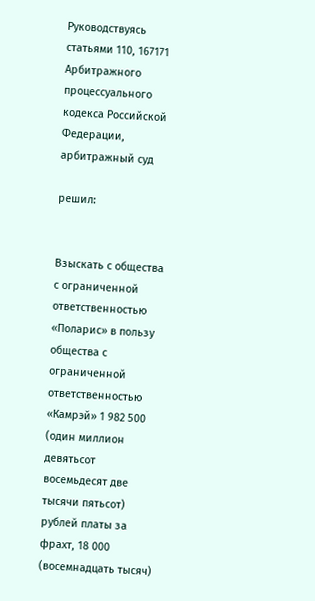Руководствуясь статьями 110, 167171 Арбитражного процессуального кодекса Российской Федерации, арбитражный суд

решил:


Взыскать с общества с ограниченной ответственностью «Поларис» в пользу общества с ограниченной ответственностью «Камрэй» 1 982 500 (один миллион девятьсот восемьдесят две тысячи пятьсот) рублей платы за фрахт, 18 000 (восемнадцать тысяч)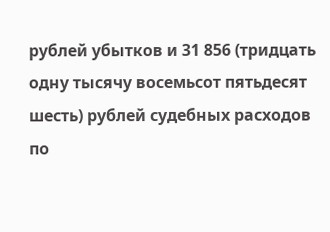рублей убытков и 31 856 (тридцать одну тысячу восемьсот пятьдесят шесть) рублей судебных расходов по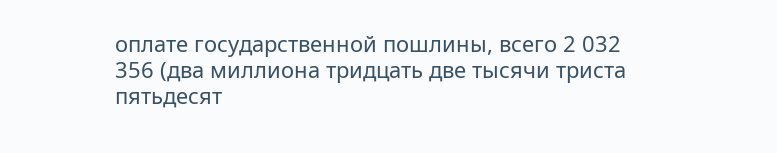оплате государственной пошлины, всего 2 032 356 (два миллиона тридцать две тысячи триста пятьдесят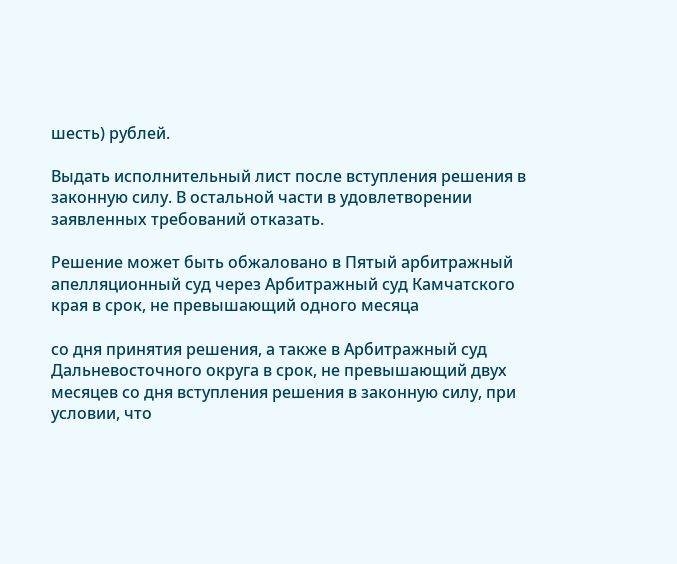шесть) рублей.

Выдать исполнительный лист после вступления решения в законную силу. В остальной части в удовлетворении заявленных требований отказать.

Решение может быть обжаловано в Пятый арбитражный апелляционный суд через Арбитражный суд Камчатского края в срок, не превышающий одного месяца

со дня принятия решения, а также в Арбитражный суд Дальневосточного округа в срок, не превышающий двух месяцев со дня вступления решения в законную силу, при условии, что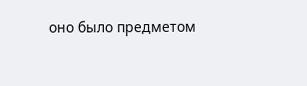оно было предметом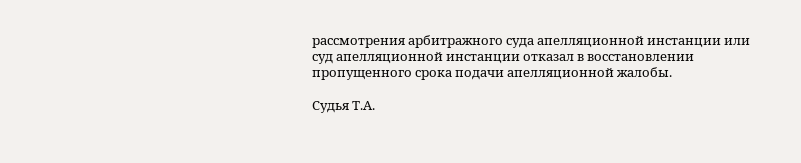рассмотрения арбитражного суда апелляционной инстанции или суд апелляционной инстанции отказал в восстановлении пропущенного срока подачи апелляционной жалобы.

Судья Т.А.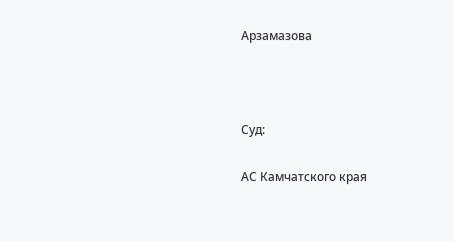Арзамазова



Суд:

АС Камчатского края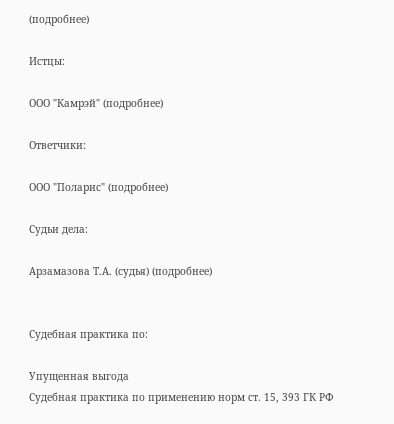(подробнее)

Истцы:

ООО "Камрэй" (подробнее)

Ответчики:

ООО "Поларис" (подробнее)

Судьи дела:

Арзамазова Т.А. (судья) (подробнее)


Судебная практика по:

Упущенная выгода
Судебная практика по применению норм ст. 15, 393 ГК РФ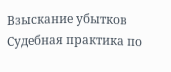Взыскание убытков
Судебная практика по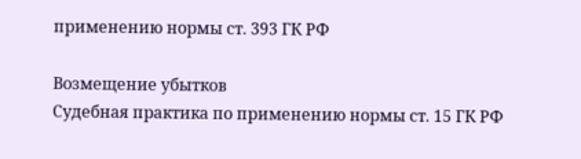применению нормы ст. 393 ГК РФ

Возмещение убытков
Судебная практика по применению нормы ст. 15 ГК РФ